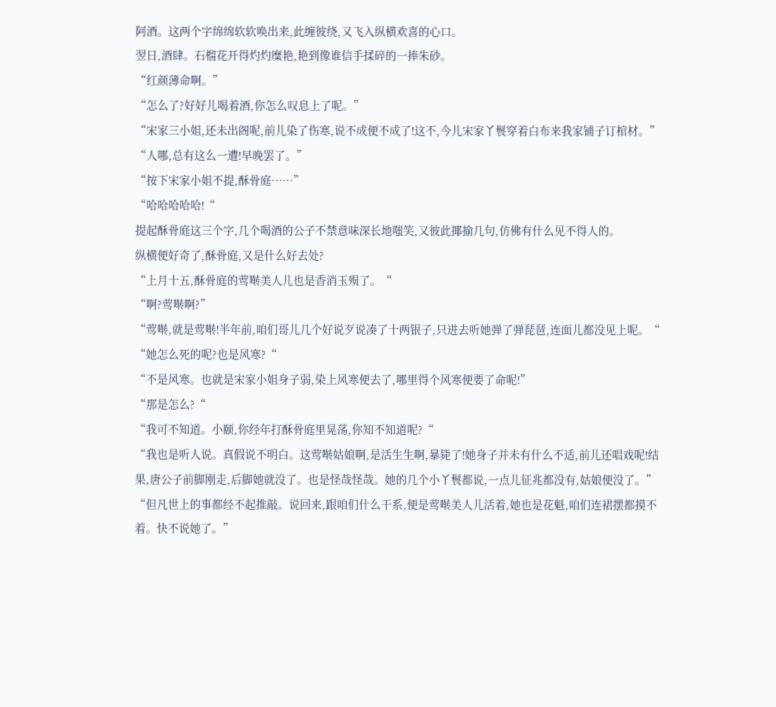阿酒。这两个字绵绵软软唤出来,此缠彼绕,又飞入纵横欢喜的心口。
翌日,酒肆。石榴花开得灼灼糜艳,艳到像谁信手揉碎的一捧朱砂。
“红颜薄命啊。”
“怎么了?好好儿喝着酒,你怎么叹息上了呢。”
“宋家三小姐,还未出阁呢,前儿染了伤寒,说不成便不成了!这不,今儿宋家丫鬟穿着白布来我家铺子订棺材。”
“人哪,总有这么一遭!早晚罢了。”
“按下宋家小姐不提,酥骨庭……”
“哈哈哈哈哈!“
提起酥骨庭这三个字,几个喝酒的公子不禁意味深长地嗤笑,又彼此揶揄几句,仿佛有什么见不得人的。
纵横便好奇了,酥骨庭,又是什么好去处?
“上月十五,酥骨庭的莺啭美人儿也是香消玉殒了。“
“啊?莺啭啊?”
“莺啭,就是莺啭!半年前,咱们哥儿几个好说歹说凑了十两银子,只进去听她弹了弹琵琶,连面儿都没见上呢。“
“她怎么死的呢?也是风寒?“
“不是风寒。也就是宋家小姐身子弱,染上风寒便去了,哪里得个风寒便要了命呢!”
“那是怎么?“
“我可不知道。小颐,你经年打酥骨庭里晃荡,你知不知道呢?“
“我也是听人说。真假说不明白。这莺啭姑娘啊,是活生生啊,暴毙了!她身子并未有什么不适,前儿还唱戏呢!结果,唐公子前脚刚走,后脚她就没了。也是怪哉怪哉。她的几个小丫鬟都说,一点儿征兆都没有,姑娘便没了。”
“但凡世上的事都经不起推敲。说回来,跟咱们什么干系,便是莺啭美人儿活着,她也是花魁,咱们连裙摆都摸不着。快不说她了。”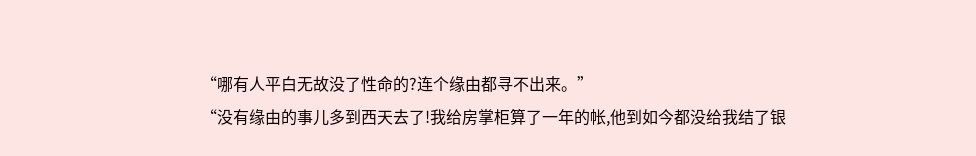“哪有人平白无故没了性命的?连个缘由都寻不出来。”
“没有缘由的事儿多到西天去了!我给房掌柜算了一年的帐,他到如今都没给我结了银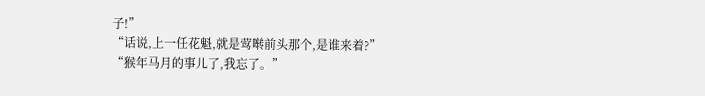子!”
“话说,上一任花魁,就是莺啭前头那个,是谁来着?”
“猴年马月的事儿了,我忘了。”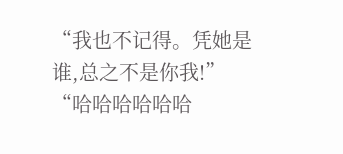“我也不记得。凭她是谁,总之不是你我!”
“哈哈哈哈哈哈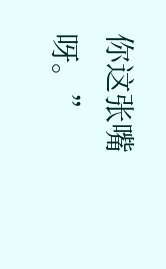你这张嘴呀。”